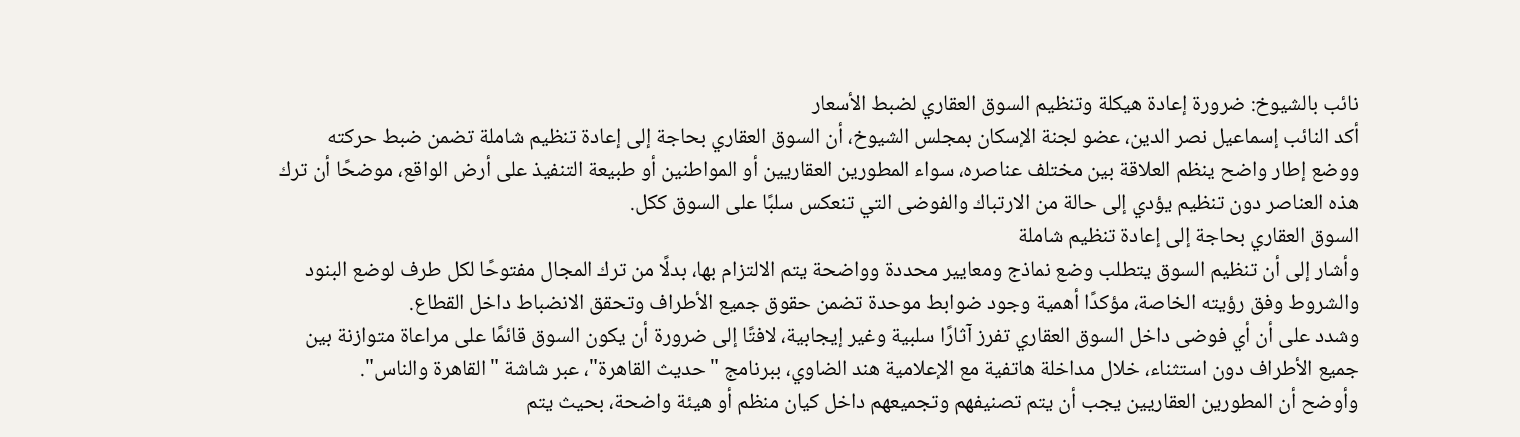نائب بالشيوخ: ضرورة إعادة هيكلة وتنظيم السوق العقاري لضبط الأسعار
أكد النائب إسماعيل نصر الدين، عضو لجنة الإسكان بمجلس الشيوخ، أن السوق العقاري بحاجة إلى إعادة تنظيم شاملة تضمن ضبط حركته ووضع إطار واضح ينظم العلاقة بين مختلف عناصره، سواء المطورين العقاريين أو المواطنين أو طبيعة التنفيذ على أرض الواقع، موضحًا أن ترك هذه العناصر دون تنظيم يؤدي إلى حالة من الارتباك والفوضى التي تنعكس سلبًا على السوق ككل.
السوق العقاري بحاجة إلى إعادة تنظيم شاملة
وأشار إلى أن تنظيم السوق يتطلب وضع نماذج ومعايير محددة وواضحة يتم الالتزام بها، بدلًا من ترك المجال مفتوحًا لكل طرف لوضع البنود والشروط وفق رؤيته الخاصة، مؤكدًا أهمية وجود ضوابط موحدة تضمن حقوق جميع الأطراف وتحقق الانضباط داخل القطاع.
وشدد على أن أي فوضى داخل السوق العقاري تفرز آثارًا سلبية وغير إيجابية، لافتًا إلى ضرورة أن يكون السوق قائمًا على مراعاة متوازنة بين جميع الأطراف دون استثناء، خلال مداخلة هاتفية مع الإعلامية هند الضاوي، ببرنامج "حديث القاهرة"، عبر شاشة "القاهرة والناس".
وأوضح أن المطورين العقاريين يجب أن يتم تصنيفهم وتجميعهم داخل كيان منظم أو هيئة واضحة، بحيث يتم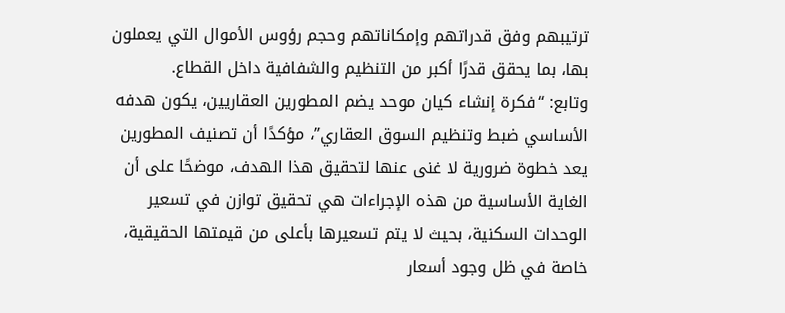ترتيبهم وفق قدراتهم وإمكاناتهم وحجم رؤوس الأموال التي يعملون بها، بما يحقق قدرًا أكبر من التنظيم والشفافية داخل القطاع.
وتابع: “فكرة إنشاء كيان موحد يضم المطورين العقاريين، يكون هدفه الأساسي ضبط وتنظيم السوق العقاري”، مؤكدًا أن تصنيف المطورين يعد خطوة ضرورية لا غنى عنها لتحقيق هذا الهدف، موضحًا على أن الغاية الأساسية من هذه الإجراءات هي تحقيق توازن في تسعير الوحدات السكنية، بحيث لا يتم تسعيرها بأعلى من قيمتها الحقيقية، خاصة في ظل وجود أسعار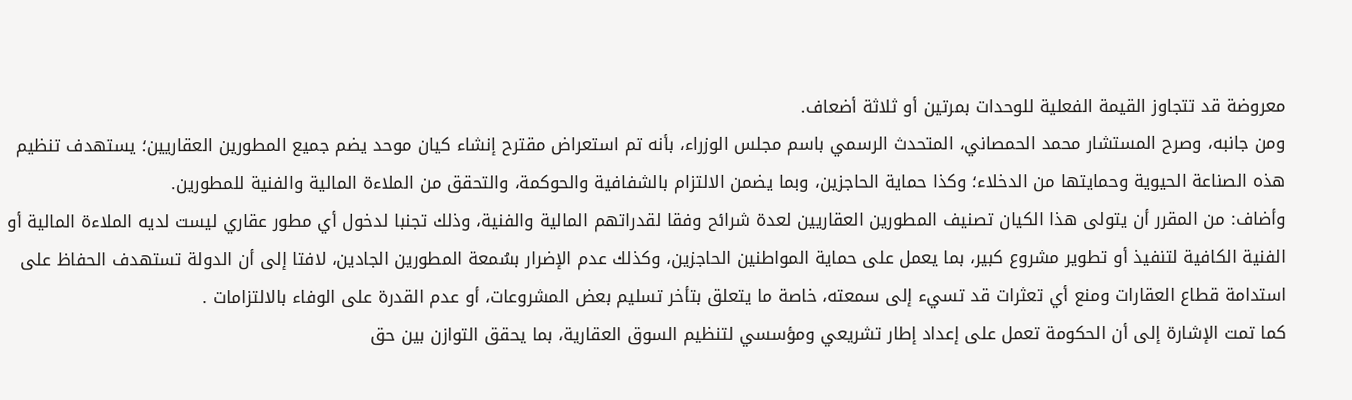معروضة قد تتجاوز القيمة الفعلية للوحدات بمرتين أو ثلاثة أضعاف.
ومن جانبه، وصرح المستشار محمد الحمصاني، المتحدث الرسمي باسم مجلس الوزراء، بأنه تم استعراض مقترح إنشاء كيان موحد يضم جميع المطورين العقاريين؛ يستهدف تنظيم هذه الصناعة الحيوية وحمايتها من الدخلاء؛ وكذا حماية الحاجزين، وبما يضمن الالتزام بالشفافية والحوكمة، والتحقق من الملاءة المالية والفنية للمطورين.
وأضاف: من المقرر أن يتولى هذا الكيان تصنيف المطورين العقاريين لعدة شرائح وفقا لقدراتهم المالية والفنية، وذلك تجنبا لدخول أي مطور عقاري ليست لديه الملاءة المالية أو الفنية الكافية لتنفيذ أو تطوير مشروع كبير، بما يعمل على حماية المواطنين الحاجزين، وكذلك عدم الإضرار بسُمعة المطورين الجادين، لافتا إلى أن الدولة تستهدف الحفاظ على استدامة قطاع العقارات ومنع أي تعثرات قد تسيء إلى سمعته، خاصة ما يتعلق بتأخر تسليم بعض المشروعات، أو عدم القدرة على الوفاء بالالتزامات .
كما تمت الإشارة إلى أن الحكومة تعمل على إعداد إطار تشريعي ومؤسسي لتنظيم السوق العقارية، بما يحقق التوازن بين حق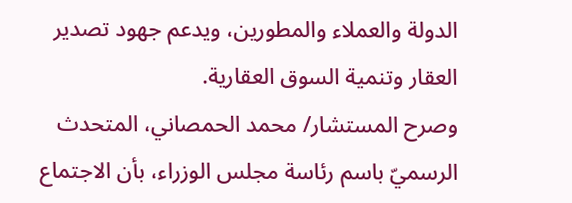الدولة والعملاء والمطورين، ويدعم جهود تصدير العقار وتنمية السوق العقارية.
وصرح المستشار/ محمد الحمصاني، المتحدث الرسميّ باسم رئاسة مجلس الوزراء، بأن الاجتماع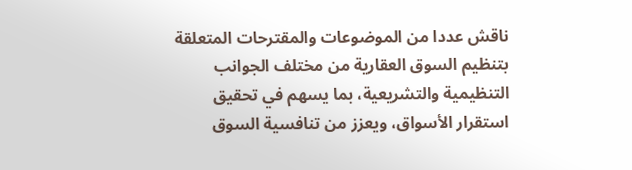ناقش عددا من الموضوعات والمقترحات المتعلقة بتنظيم السوق العقارية من مختلف الجوانب التنظيمية والتشريعية، بما يسهم في تحقيق استقرار الأسواق، ويعزز من تنافسية السوق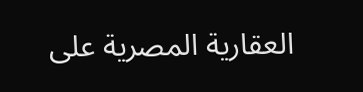العقارية المصرية على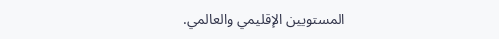المستويين الإقليمي والعالمي.